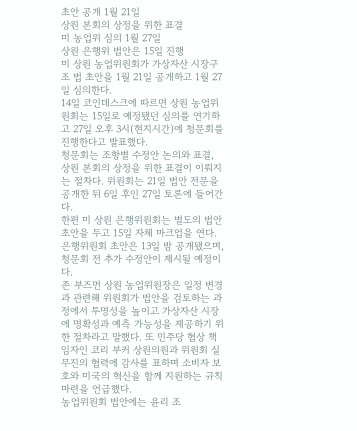초안 공개 1월 21일
상원 본회의 상정을 위한 표결
미 농업위 심의 1월 27일
상원 은행위 법안은 15일 진행
미 상원 농업위원회가 가상자산 시장구조 법 초안을 1월 21일 공개하고 1월 27일 심의한다.
14일 코인데스크에 따르면 상원 농업위원회는 15일로 예정됐던 심의를 연기하고 27일 오후 3시(현지시간)에 청문회를 진행한다고 발표했다.
청문회는 조항별 수정안 논의와 표결, 상원 본회의 상정을 위한 표결이 이뤄지는 절차다. 위원회는 21일 법안 전문을 공개한 뒤 6일 후인 27일 토론에 들어간다.
한편 미 상원 은행위원회는 별도의 법안 초안을 두고 15일 자체 마크업을 연다. 은행위원회 초안은 13일 밤 공개됐으며, 청문회 전 추가 수정안이 제시될 예정이다.
존 부즈먼 상원 농업위원장은 일정 변경과 관련해 위원회가 법안을 검토하는 과정에서 투명성을 높이고 가상자산 시장에 명확성과 예측 가능성을 제공하기 위한 절차라고 말했다. 또 민주당 협상 책임자인 코리 부커 상원의원과 위원회 실무진의 협력에 감사를 표하며 소비자 보호와 미국의 혁신을 함께 지원하는 규칙 마련을 언급했다.
농업위원회 법안에는 윤리 조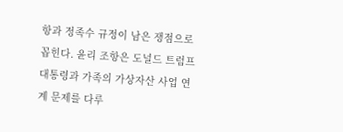항과 정족수 규정이 남은 쟁점으로 꼽힌다. 윤리 조항은 도널드 트럼프 대통령과 가족의 가상자산 사업 연계 문제를 다루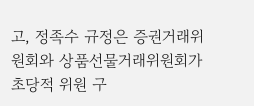고, 정족수 규정은 증권거래위원회와 상품선물거래위원회가 초당적 위원 구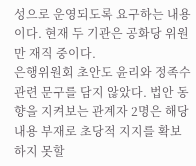성으로 운영되도록 요구하는 내용이다. 현재 두 기관은 공화당 위원만 재직 중이다.
은행위원회 초안도 윤리와 정족수 관련 문구를 담지 않았다. 법안 동향을 지켜보는 관계자 2명은 해당 내용 부재로 초당적 지지를 확보하지 못할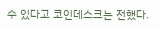수 있다고 코인데스크는 전했다.